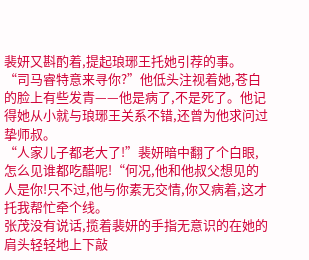裴妍又斟酌着,提起琅琊王托她引荐的事。
“司马睿特意来寻你?”他低头注视着她,苍白的脸上有些发青——他是病了,不是死了。他记得她从小就与琅琊王关系不错,还曾为他求问过挚师叔。
“人家儿子都老大了!”裴妍暗中翻了个白眼,怎么见谁都吃醋呢!“何况,他和他叔父想见的人是你!只不过,他与你素无交情,你又病着,这才托我帮忙牵个线。
张茂没有说话,揽着裴妍的手指无意识的在她的肩头轻轻地上下敲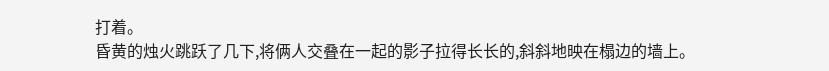打着。
昏黄的烛火跳跃了几下,将俩人交叠在一起的影子拉得长长的,斜斜地映在榻边的墙上。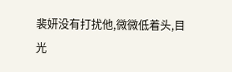裴妍没有打扰他,微微低着头,目光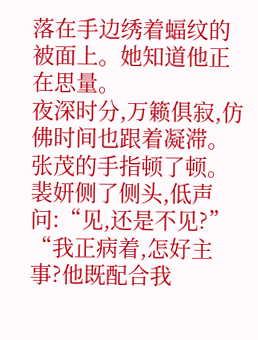落在手边绣着蝠纹的被面上。她知道他正在思量。
夜深时分,万籁俱寂,仿佛时间也跟着凝滞。张茂的手指顿了顿。
裴妍侧了侧头,低声问:“见,还是不见?”
“我正病着,怎好主事?他既配合我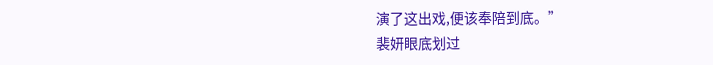演了这出戏,便该奉陪到底。”
裴妍眼底划过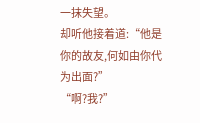一抹失望。
却听他接着道:“他是你的故友,何如由你代为出面?”
“啊?我?”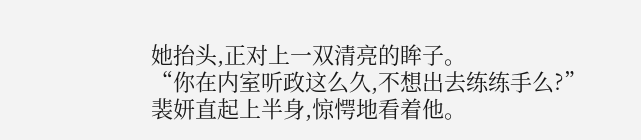她抬头,正对上一双清亮的眸子。
“你在内室听政这么久,不想出去练练手么?”
裴妍直起上半身,惊愕地看着他。